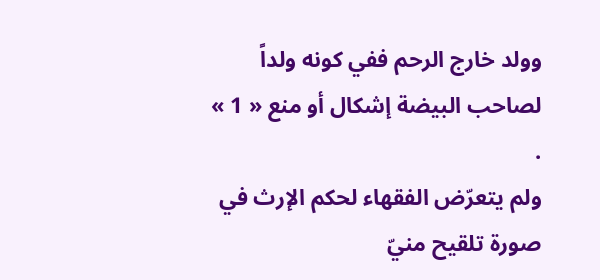وولد خارج الرحم ففي كونه ولداً لصاحب البيضة إشكال أو منع « 1 » .
ولم يتعرّض الفقهاء لحكم الإرث في صورة تلقيح منيّ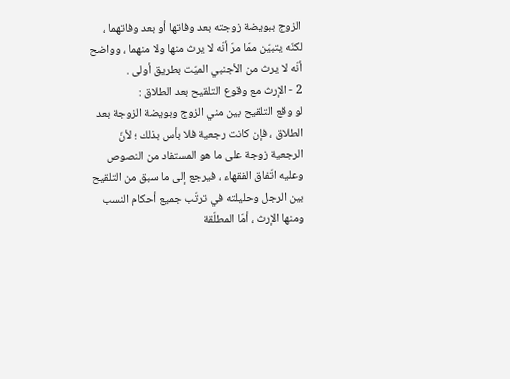الزوج ببويضة زوجته بعد وفاتها أو بعد وفاتهما ، لكنّه يتبيّن ممّا مرّ أنّه لا يرث منها ولا منهما ، وواضح أنّه لا يرث من الأجنبي الميّت بطريق أولى .
2 - الإرث مع وقوع التلقيح بعد الطلاق :
لو وقع التلقيح بين مني الزوج وبويضة الزوجة بعد الطلاق ، فإن كانت رجعية فلا بأس بذلك ؛ لأنّ الرجعية زوجة على ما هو المستفاد من النصوص وعليه اتّفاق الفقهاء ، فيرجع إلى ما سبق من التلقيح بين الرجل وحليلته في ترتّب جميع أحكام النسب ومنها الإرث ، أمّا المطلّقة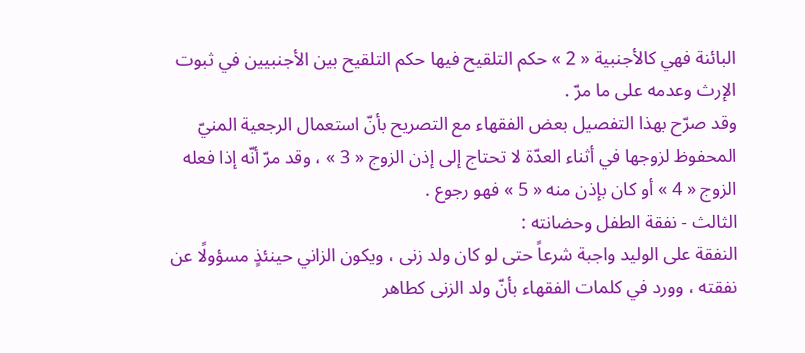البائنة فهي كالأجنبية « 2 » حكم التلقيح فيها حكم التلقيح بين الأجنبيين في ثبوت الإرث وعدمه على ما مرّ .
وقد صرّح بهذا التفصيل بعض الفقهاء مع التصريح بأنّ استعمال الرجعية المنيّ المحفوظ لزوجها في أثناء العدّة لا تحتاج إلى إذن الزوج « 3 » ، وقد مرّ أنّه إذا فعله الزوج « 4 » أو كان بإذن منه « 5 » فهو رجوع .
الثالث - نفقة الطفل وحضانته :
النفقة على الوليد واجبة شرعاً حتى لو كان ولد زنى ، ويكون الزاني حينئذٍ مسؤولًا عن نفقته ، وورد في كلمات الفقهاء بأنّ ولد الزنى كطاهر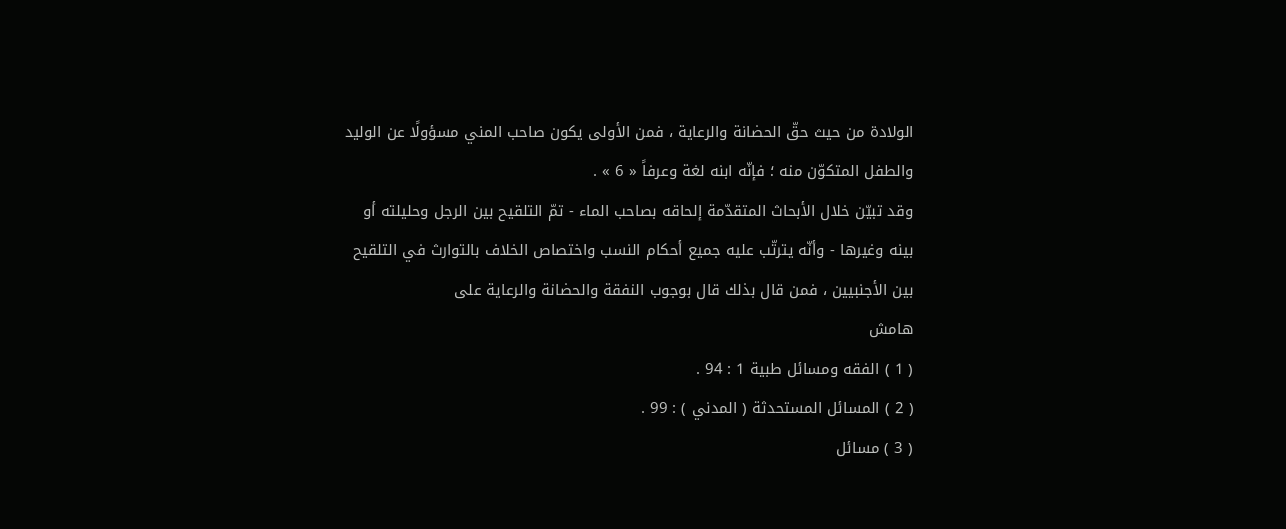الولادة من حيث حقّ الحضانة والرعاية ، فمن الأولى يكون صاحب المني مسؤولًا عن الوليد والطفل المتكوّن منه ؛ فإنّه ابنه لغة وعرفاً « 6 » .
وقد تبيّن خلال الأبحاث المتقدّمة إلحاقه بصاحب الماء - تمّ التلقيح بين الرجل وحليلته أو بينه وغيرها - وأنّه يترتّب عليه جميع أحكام النسب واختصاص الخلاف بالتوارث في التلقيح بين الأجنبيين ، فمن قال بذلك قال بوجوب النفقة والحضانة والرعاية على
هامش
( 1 ) الفقه ومسائل طبية 1 : 94 .
( 2 ) المسائل المستحدثة ( المدني ) : 99 .
( 3 ) مسائل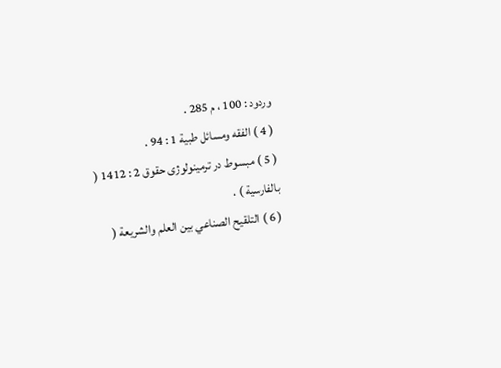وردود : 100 ، م 285 .
( 4 ) الفقه ومسائل طبية 1 : 94 .
( 5 ) مبسوط در ترمينولوژى حقوق 2 : 1412 ( بالفارسية ) .
( 6 ) التلقيح الصناعي بين العلم والشريعة (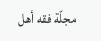مجلّة فقه أهل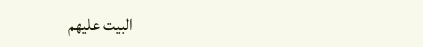البيت عليهم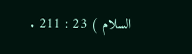السلام ) 23 : 211 .